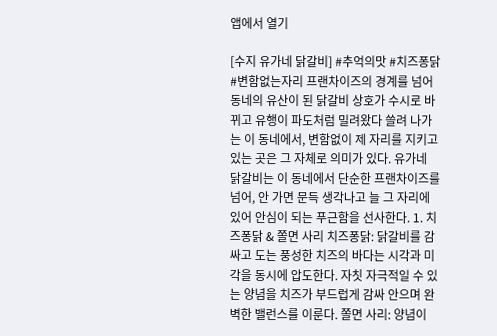앱에서 열기

[수지 유가네 닭갈비] #추억의맛 #치즈퐁닭 #변함없는자리 프랜차이즈의 경계를 넘어 동네의 유산이 된 닭갈비 상호가 수시로 바뀌고 유행이 파도처럼 밀려왔다 쓸려 나가는 이 동네에서, 변함없이 제 자리를 지키고 있는 곳은 그 자체로 의미가 있다. 유가네 닭갈비는 이 동네에서 단순한 프랜차이즈를 넘어, 안 가면 문득 생각나고 늘 그 자리에 있어 안심이 되는 푸근함을 선사한다. 1. 치즈퐁닭 & 쫄면 사리 치즈퐁닭: 닭갈비를 감싸고 도는 풍성한 치즈의 바다는 시각과 미각을 동시에 압도한다. 자칫 자극적일 수 있는 양념을 치즈가 부드럽게 감싸 안으며 완벽한 밸런스를 이룬다. 쫄면 사리: 양념이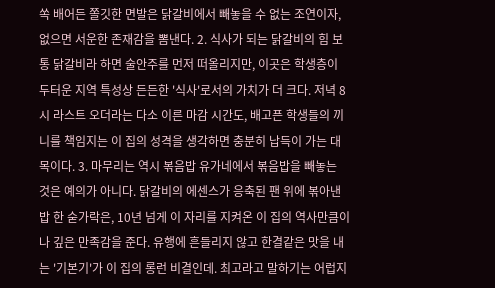쏙 배어든 쫄깃한 면발은 닭갈비에서 빼놓을 수 없는 조연이자, 없으면 서운한 존재감을 뽐낸다. 2. 식사가 되는 닭갈비의 힘 보통 닭갈비라 하면 술안주를 먼저 떠올리지만, 이곳은 학생층이 두터운 지역 특성상 든든한 '식사'로서의 가치가 더 크다. 저녁 8시 라스트 오더라는 다소 이른 마감 시간도, 배고픈 학생들의 끼니를 책임지는 이 집의 성격을 생각하면 충분히 납득이 가는 대목이다. 3. 마무리는 역시 볶음밥 유가네에서 볶음밥을 빼놓는 것은 예의가 아니다. 닭갈비의 에센스가 응축된 팬 위에 볶아낸 밥 한 숟가락은, 10년 넘게 이 자리를 지켜온 이 집의 역사만큼이나 깊은 만족감을 준다. 유행에 흔들리지 않고 한결같은 맛을 내는 '기본기'가 이 집의 롱런 비결인데. 최고라고 말하기는 어럽지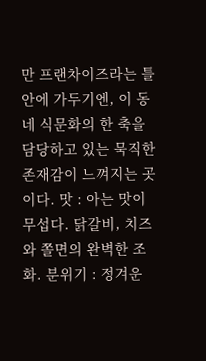만 프랜차이즈라는 틀 안에 가두기엔, 이 동네 식문화의 한 축을 담당하고 있는 묵직한 존재감이 느껴지는 곳이다. 맛 : 아는 맛이 무섭다. 닭갈비, 치즈와 쫄면의 완벽한 조화. 분위기 : 정겨운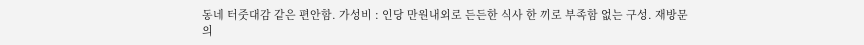동네 터줏대감 같은 편안함. 가성비 : 인당 만원내외로 든든한 식사 한 끼로 부족함 없는 구성. 재방문 의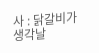사 : 닭갈비가 생각날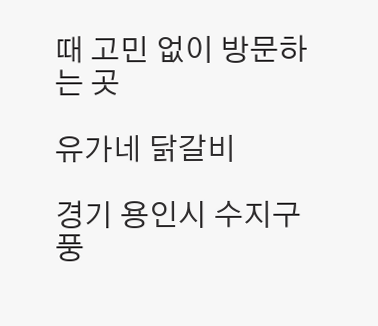때 고민 없이 방문하는 곳

유가네 닭갈비

경기 용인시 수지구 풍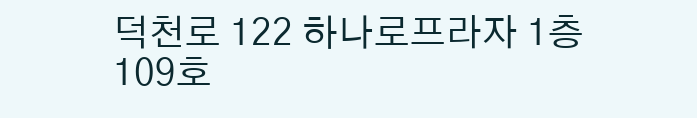덕천로 122 하나로프라자 1층 109호